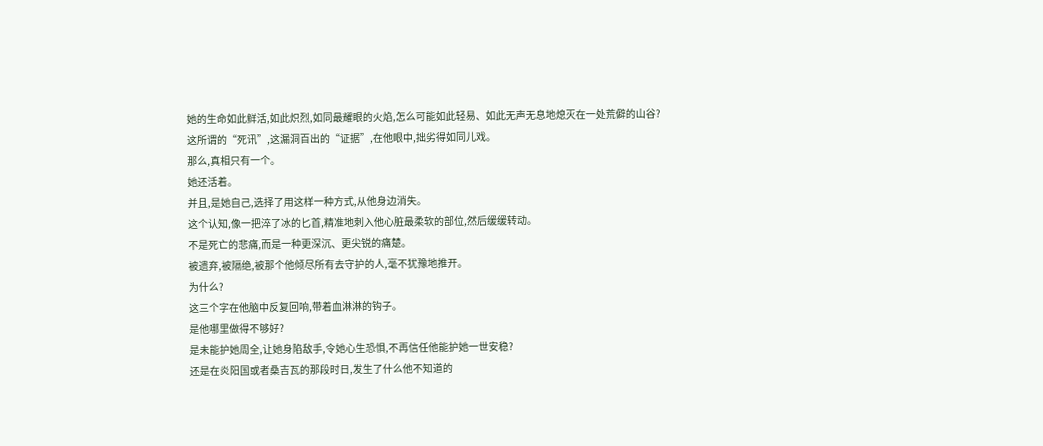她的生命如此鲜活,如此炽烈,如同最耀眼的火焰,怎么可能如此轻易、如此无声无息地熄灭在一处荒僻的山谷?
这所谓的“死讯”,这漏洞百出的“证据”,在他眼中,拙劣得如同儿戏。
那么,真相只有一个。
她还活着。
并且,是她自己,选择了用这样一种方式,从他身边消失。
这个认知,像一把淬了冰的匕首,精准地刺入他心脏最柔软的部位,然后缓缓转动。
不是死亡的悲痛,而是一种更深沉、更尖锐的痛楚。
被遗弃,被隔绝,被那个他倾尽所有去守护的人,毫不犹豫地推开。
为什么?
这三个字在他脑中反复回响,带着血淋淋的钩子。
是他哪里做得不够好?
是未能护她周全,让她身陷敌手,令她心生恐惧,不再信任他能护她一世安稳?
还是在炎阳国或者桑吉瓦的那段时日,发生了什么他不知道的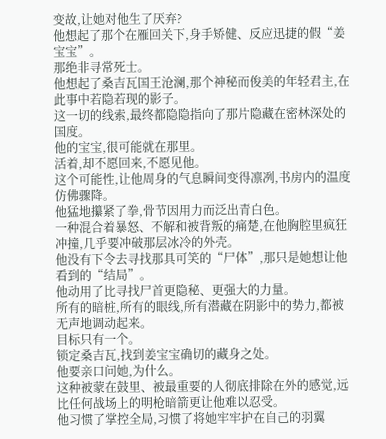变故,让她对他生了厌弃?
他想起了那个在雁回关下,身手矫健、反应迅捷的假“姜宝宝”。
那绝非寻常死士。
他想起了桑吉瓦国王沧澜,那个神秘而俊美的年轻君主,在此事中若隐若现的影子。
这一切的线索,最终都隐隐指向了那片隐藏在密林深处的国度。
他的宝宝,很可能就在那里。
活着,却不愿回来,不愿见他。
这个可能性,让他周身的气息瞬间变得凛冽,书房内的温度仿佛骤降。
他猛地攥紧了拳,骨节因用力而泛出青白色。
一种混合着暴怒、不解和被背叛的痛楚,在他胸腔里疯狂冲撞,几乎要冲破那层冰冷的外壳。
他没有下令去寻找那具可笑的“尸体”,那只是她想让他看到的“结局”。
他动用了比寻找尸首更隐秘、更强大的力量。
所有的暗桩,所有的眼线,所有潜藏在阴影中的势力,都被无声地调动起来。
目标只有一个。
锁定桑吉瓦,找到姜宝宝确切的藏身之处。
他要亲口问她,为什么。
这种被蒙在鼓里、被最重要的人彻底排除在外的感觉,远比任何战场上的明枪暗箭更让他难以忍受。
他习惯了掌控全局,习惯了将她牢牢护在自己的羽翼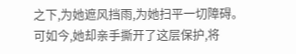之下,为她遮风挡雨,为她扫平一切障碍。
可如今,她却亲手撕开了这层保护,将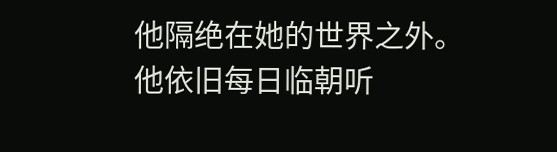他隔绝在她的世界之外。
他依旧每日临朝听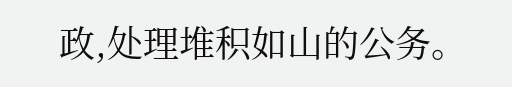政,处理堆积如山的公务。